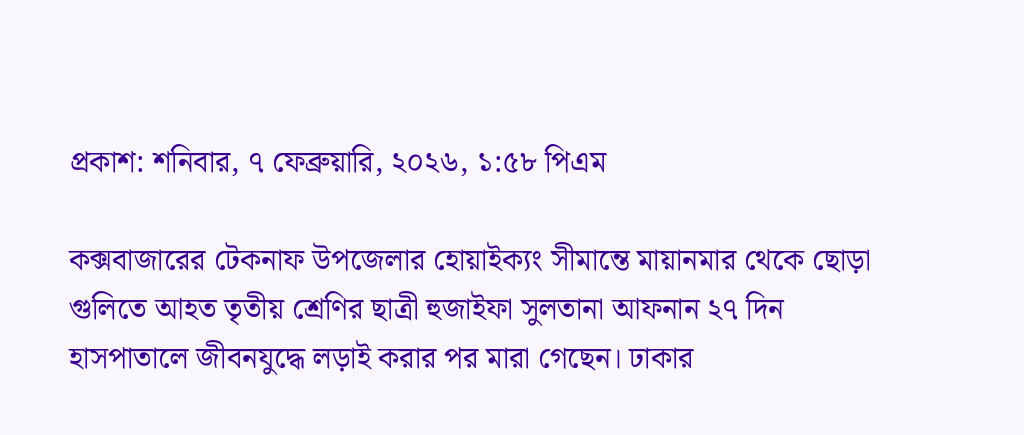প্রকাশ: শনিবার, ৭ ফেব্রুয়ারি, ২০২৬, ১:৫৮ পিএম

কক্সবাজারের টেকনাফ উপজেলার হোয়াইক্যং সীমান্তে মায়ানমার থেকে ছোড়া গুলিতে আহত তৃতীয় শ্রেণির ছাত্রী হুজাইফা সুলতানা আফনান ২৭ দিন হাসপাতালে জীবনযুদ্ধে লড়াই করার পর মারা গেছেন। ঢাকার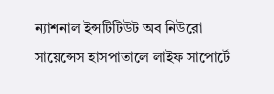ন্যাশনাল ইন্সটিটিউট অব নিউরো সায়েন্সেস হাসপাতালে লাইফ সাপোর্টে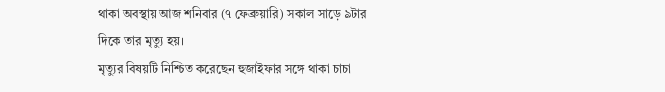থাকা অবস্থায় আজ শনিবার (৭ ফেব্রুয়ারি) সকাল সাড়ে ৯টার দিকে তার মৃত্যু হয়।
মৃত্যুর বিষয়টি নিশ্চিত করেছেন হুজাইফার সঙ্গে থাকা চাচা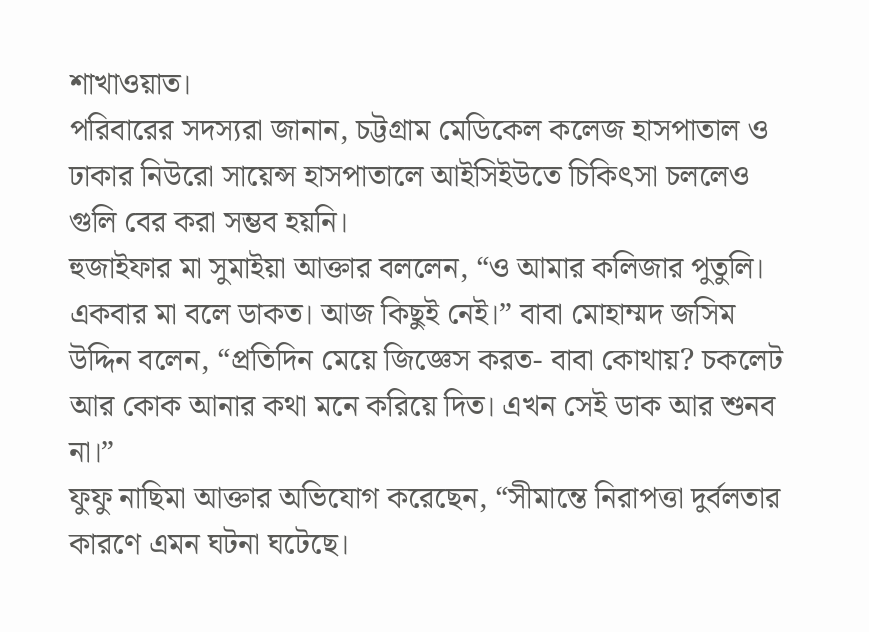শাখাওয়াত।
পরিবারের সদস্যরা জানান, চট্টগ্রাম মেডিকেল কলেজ হাসপাতাল ও ঢাকার নিউরো সায়েন্স হাসপাতালে আইসিইউতে চিকিৎসা চললেও গুলি বের করা সম্ভব হয়নি।
হুজাইফার মা সুমাইয়া আক্তার বললেন, “ও আমার কলিজার পুতুলি। একবার মা বলে ডাকত। আজ কিছুই নেই।” বাবা মোহাম্মদ জসিম উদ্দিন বলেন, “প্রতিদিন মেয়ে জিজ্ঞেস করত- বাবা কোথায়? চকলেট আর কোক আনার কথা মনে করিয়ে দিত। এখন সেই ডাক আর শুনব না।”
ফুফু নাছিমা আক্তার অভিযোগ করেছেন, “সীমান্তে নিরাপত্তা দুর্বলতার কারণে এমন ঘটনা ঘটেছে।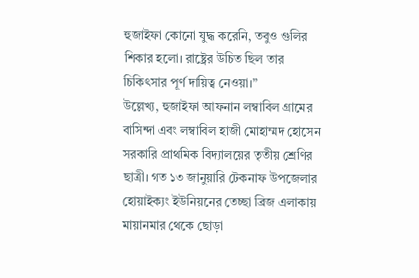হুজাইফা কোনো যুদ্ধ করেনি, তবুও গুলির শিকার হলো। রাষ্ট্রের উচিত ছিল তার চিকিৎসার পূর্ণ দায়িত্ব নেওয়া।”
উল্লেখ্য, হুজাইফা আফনান লম্বাবিল গ্রামের বাসিন্দা এবং লম্বাবিল হাজী মোহাম্মদ হোসেন সরকারি প্রাথমিক বিদ্যালয়ের তৃতীয় শ্রেণির ছাত্রী। গত ১৩ জানুয়ারি টেকনাফ উপজেলার হোয়াইক্যং ইউনিয়নের তেচ্ছা ব্রিজ এলাকায় মায়ানমার থেকে ছোড়া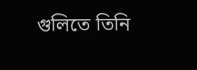গুলিতে তিনি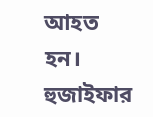আহত হন।
হুজাইফার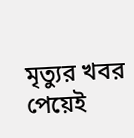মৃত্যুর খবর পেয়েই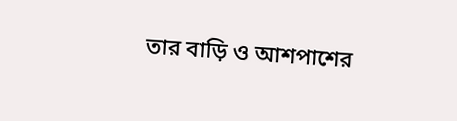তার বাড়ি ও আশপাশের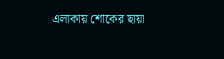এলাকায় শোকের ছায়া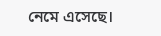নেমে এসেছে।